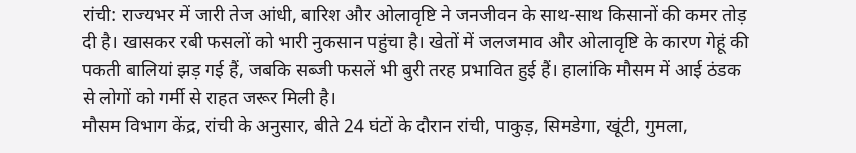रांची: राज्यभर में जारी तेज आंधी, बारिश और ओलावृष्टि ने जनजीवन के साथ-साथ किसानों की कमर तोड़ दी है। खासकर रबी फसलों को भारी नुकसान पहुंचा है। खेतों में जलजमाव और ओलावृष्टि के कारण गेहूं की पकती बालियां झड़ गई हैं, जबकि सब्जी फसलें भी बुरी तरह प्रभावित हुई हैं। हालांकि मौसम में आई ठंडक से लोगों को गर्मी से राहत जरूर मिली है।
मौसम विभाग केंद्र, रांची के अनुसार, बीते 24 घंटों के दौरान रांची, पाकुड़, सिमडेगा, खूंटी, गुमला,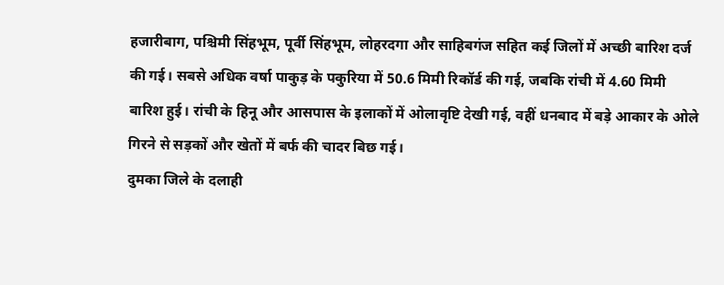हजारीबाग, पश्चिमी सिंहभूम, पूर्वी सिंहभूम, लोहरदगा और साहिबगंज सहित कई जिलों में अच्छी बारिश दर्ज की गई। सबसे अधिक वर्षा पाकुड़ के पकुरिया में 50.6 मिमी रिकॉर्ड की गई, जबकि रांची में 4.60 मिमी बारिश हुई। रांची के हिनू और आसपास के इलाकों में ओलावृष्टि देखी गई, वहीं धनबाद में बड़े आकार के ओले गिरने से सड़कों और खेतों में बर्फ की चादर बिछ गई।
दुमका जिले के दलाही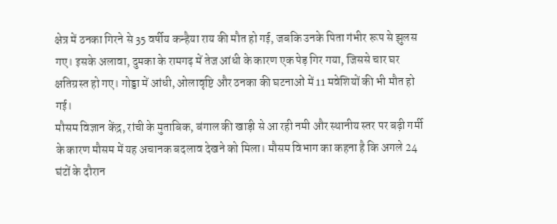क्षेत्र में ठनका गिरने से 35 वर्षीय कन्हैया राय की मौत हो गई, जबकि उनके पिता गंभीर रूप से झुलस गए। इसके अलावा, दुमका के रामगढ़ में तेज आंधी के कारण एक पेड़ गिर गया, जिससे चार घर क्षतिग्रस्त हो गए। गोड्डा में आंधी, ओलावृष्टि और ठनका की घटनाओं में 11 मवेशियों की भी मौत हो गई।
मौसम विज्ञान केंद्र, रांची के मुताबिक, बंगाल की खाड़ी से आ रही नमी और स्थानीय स्तर पर बढ़ी गर्मी के कारण मौसम में यह अचानक बदलाव देखने को मिला। मौसम विभाग का कहना है कि अगले 24 घंटों के दौरान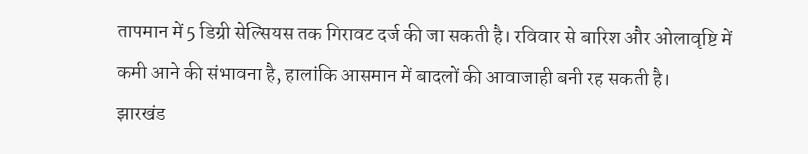तापमान में 5 डिग्री सेल्सियस तक गिरावट दर्ज की जा सकती है। रविवार से बारिश और ओलावृष्टि में कमी आने की संभावना है, हालांकि आसमान में बादलों की आवाजाही बनी रह सकती है।
झारखंड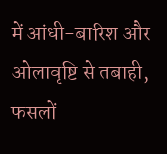में आंधी-बारिश और ओलावृष्टि से तबाही, फसलों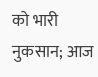को भारी नुकसान; आज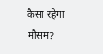कैसा रहेगा मौसम?